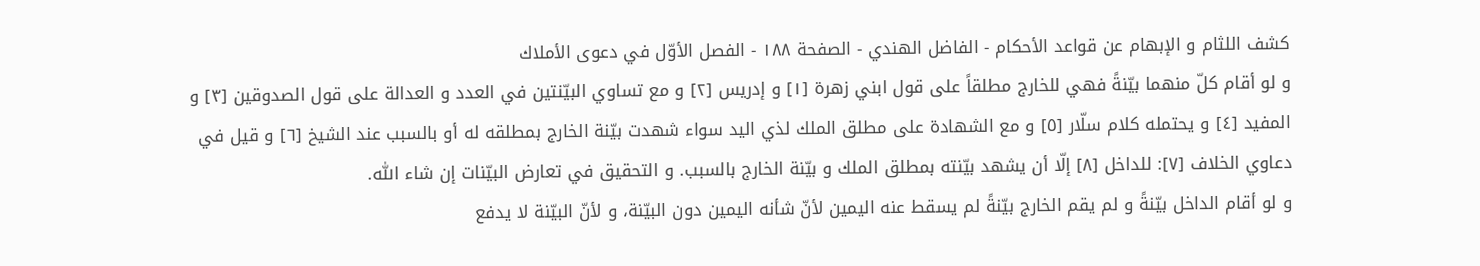كشف اللثام و الإبهام عن قواعد الأحكام - الفاضل الهندي - الصفحة ١٨٨ - الفصل الأوّل في دعوى الأملاك
و لو أقام كلّ منهما بيّنةً فهي للخارج مطلقاً على قول ابني زهرة [١] و إدريس [٢] و مع تساوي البيّنتين في العدد و العدالة على قول الصدوقين [٣] و المفيد [٤] و يحتمله كلام سلّار [٥] و مع الشهادة على مطلق الملك لذي اليد سواء شهدت بيّنة الخارج بمطلقه له أو بالسبب عند الشيخ [٦] و قيل في دعاوي الخلاف [٧]: للداخل [٨] إلّا أن يشهد بيّنته بمطلق الملك و بيّنة الخارج بالسبب. و التحقيق في تعارض البيّنات إن شاء اللّٰه.
و لو أقام الداخل بيّنةً و لم يقم الخارج بيّنةً لم يسقط عنه اليمين لأنّ شأنه اليمين دون البيّنة، و لأنّ البيّنة لا يدفع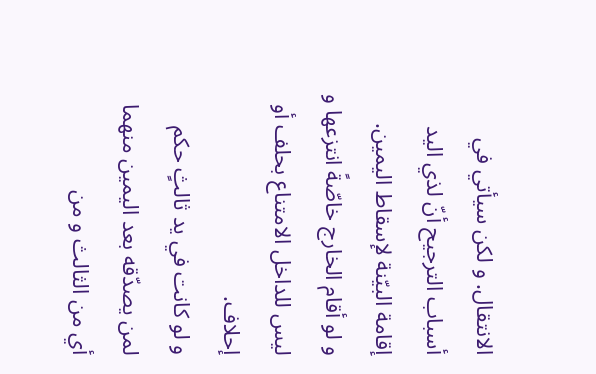الانتقال. و لكن سيأتي في أسباب الترجيح أنّ لذي اليد إقامة البيّنة لإسقاط اليمين.
و لو أقام الخارج خاصّةً انتزعها و ليس للداخل الامتناع بحلف أو إحلاف.
و لو كانت في يد ثالثٍ حكم لمن يصدّقه بعد اليمين منهما أي من الثالث و من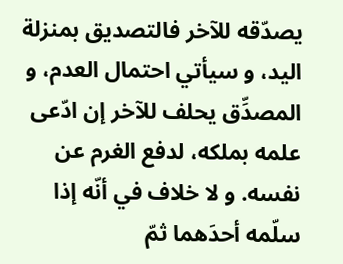يصدّقه للآخر فالتصديق بمنزلة اليد، و سيأتي احتمال العدم، و المصدِّق يحلف للآخر إن ادّعى علمه بملكه، لدفع الغرم عن نفسه. و لا خلاف في أنّه إذا سلّمه أحدَهما ثمّ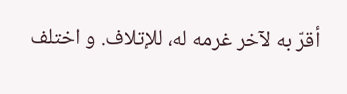أقرّ به لآخر غرمه له، للإتلاف. و اختلف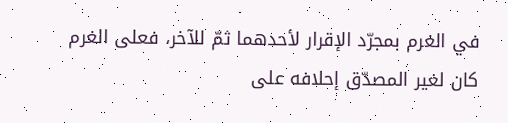في الغرم بمجرّد الإقرار لأحدهما ثمّ للآخر، فعلى الغرم كان لغير المصدّق إحلافه على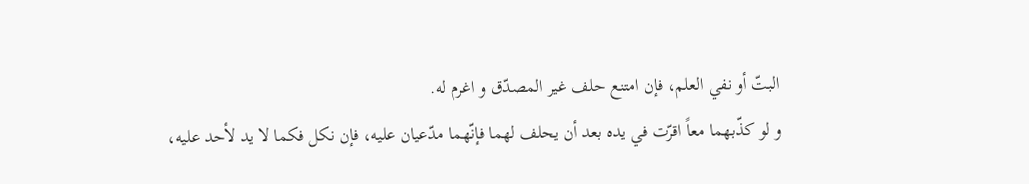البتّ أو نفي العلم، فإن امتنع حلف غير المصدّق و اغرم له.
و لو كذّبهما معاً اقرّت في يده بعد أن يحلف لهما فإنّهما مدّعيان عليه، فإن نكل فكما لا يد لأحد عليه،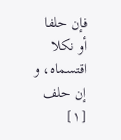فإن حلفا أو نكلا اقتسماه، و إن حلف
[١]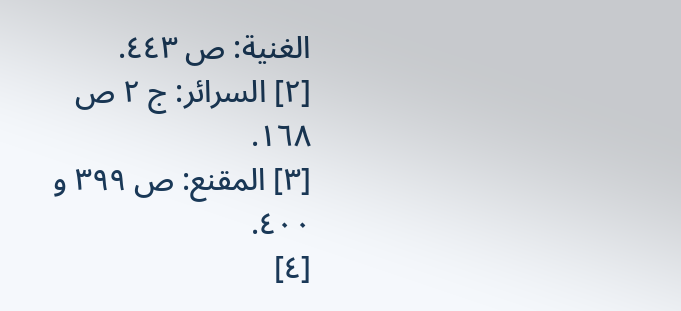الغنية: ص ٤٤٣.
[٢] السرائر: ج ٢ ص ١٦٨.
[٣] المقنع: ص ٣٩٩ و ٤٠٠.
[٤]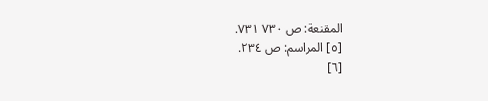المقنعة: ص ٧٣٠ ٧٣١.
[٥] المراسم: ص ٢٣٤.
[٦]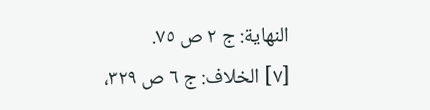النهاية: ج ٢ ص ٧٥.
[٧] الخلاف: ج ٦ ص ٣٢٩،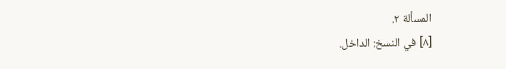المسألة ٢.
[٨] في النسخ: الداخل.